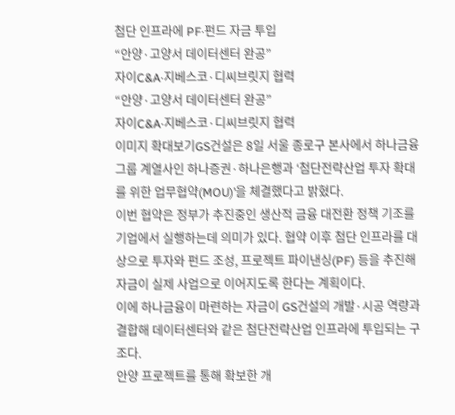첨단 인프라에 PF·펀드 자금 투입
“안양·고양서 데이터센터 완공”
자이C&A·지베스코·디씨브릿지 협력
“안양·고양서 데이터센터 완공”
자이C&A·지베스코·디씨브릿지 협력
이미지 확대보기GS건설은 8일 서울 종로구 본사에서 하나금융그룹 계열사인 하나증권·하나은행과 ‘첨단전략산업 투자 확대를 위한 업무협약(MOU)’을 체결했다고 밝혔다.
이번 협약은 정부가 추진중인 생산적 금융 대전환 정책 기조를 기업에서 실행하는데 의미가 있다. 협약 이후 첨단 인프라를 대상으로 투자와 펀드 조성, 프로젝트 파이낸싱(PF) 등을 추진해 자금이 실제 사업으로 이어지도록 한다는 계획이다.
이에 하나금융이 마련하는 자금이 GS건설의 개발·시공 역량과 결합해 데이터센터와 같은 첨단전략산업 인프라에 투입되는 구조다.
안양 프로젝트를 통해 확보한 개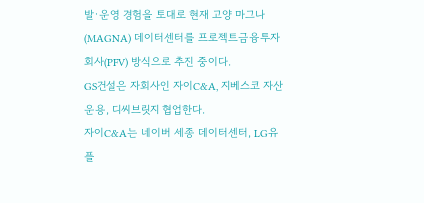발·운영 경험을 토대로 현재 고양 마그나(MAGNA) 데이터센터를 프로젝트금융투자회사(PFV) 방식으로 추진 중이다.
GS건설은 자회사인 자이C&A, 지베스코 자산운용, 디씨브릿지 협업한다.
자이C&A는 네이버 세종 데이터센터, LG유플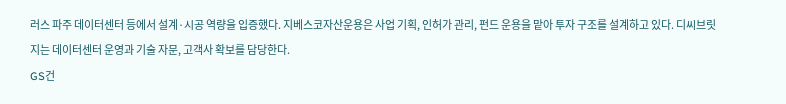러스 파주 데이터센터 등에서 설계·시공 역량을 입증했다. 지베스코자산운용은 사업 기획, 인허가 관리, 펀드 운용을 맡아 투자 구조를 설계하고 있다. 디씨브릿지는 데이터센터 운영과 기술 자문, 고객사 확보를 담당한다.
GS건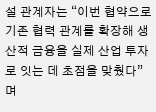설 관계자는 “이번 협약으로 기존 협력 관계를 확장해 생산적 금융을 실제 산업 투자로 잇는 데 초점을 맞췄다”며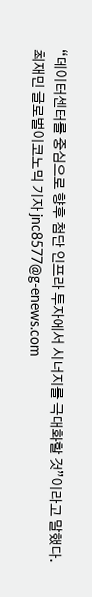“데이터센터를 중심으로 향후 첨단 인프라 투자에서 시너지를 극대화할 것”이라고 말했다.
최재민 글로벌이코노믹 기자 jnc8577@g-enews.com